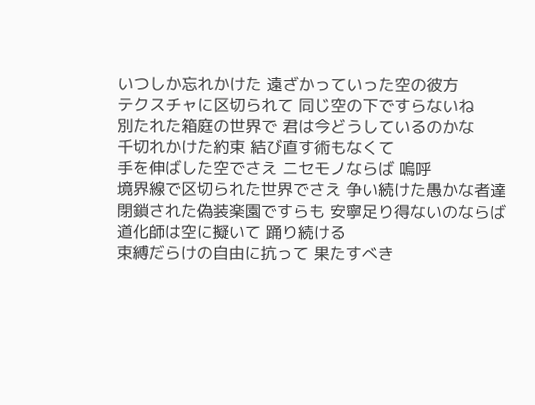いつしか忘れかけた 遠ざかっていった空の彼方
テクスチャに区切られて 同じ空の下ですらないね
別たれた箱庭の世界で 君は今どうしているのかな
千切れかけた約束 結び直す術もなくて
手を伸ばした空でさえ ニセモノならば 嗚呼
境界線で区切られた世界でさえ 争い続けた愚かな者達
閉鎖された偽装楽園ですらも 安寧足り得ないのならば
道化師は空に擬いて 踊り続ける
束縛だらけの自由に抗って 果たすべき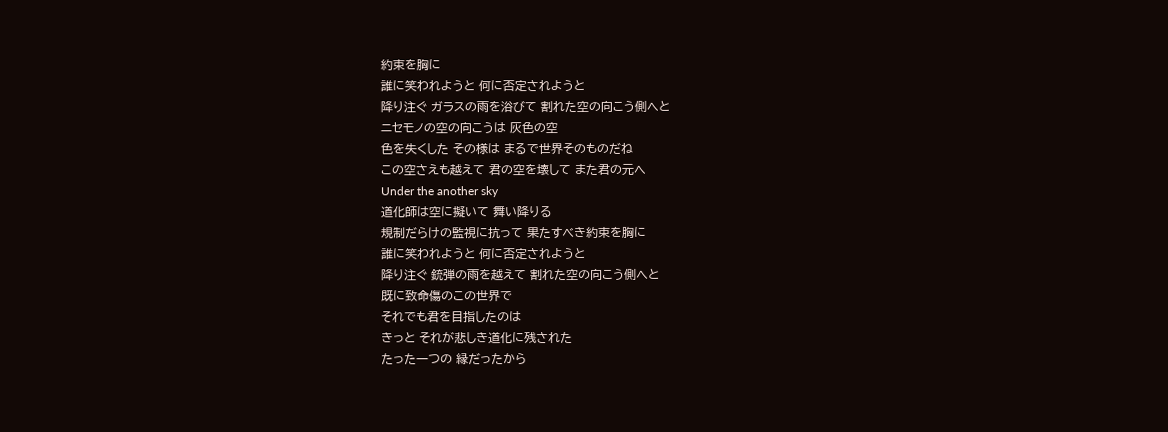約束を胸に
誰に笑われようと 何に否定されようと
降り注ぐ ガラスの雨を浴びて 割れた空の向こう側へと
ニセモノの空の向こうは 灰色の空
色を失くした その様は まるで世界そのものだね
この空さえも越えて 君の空を壊して また君の元へ
Under the another sky
道化師は空に擬いて 舞い降りる
規制だらけの監視に抗って 果たすべき約束を胸に
誰に笑われようと 何に否定されようと
降り注ぐ 銃弾の雨を越えて 割れた空の向こう側へと
既に致命傷のこの世界で
それでも君を目指したのは
きっと それが悲しき道化に残された
たった一つの 縁だったから